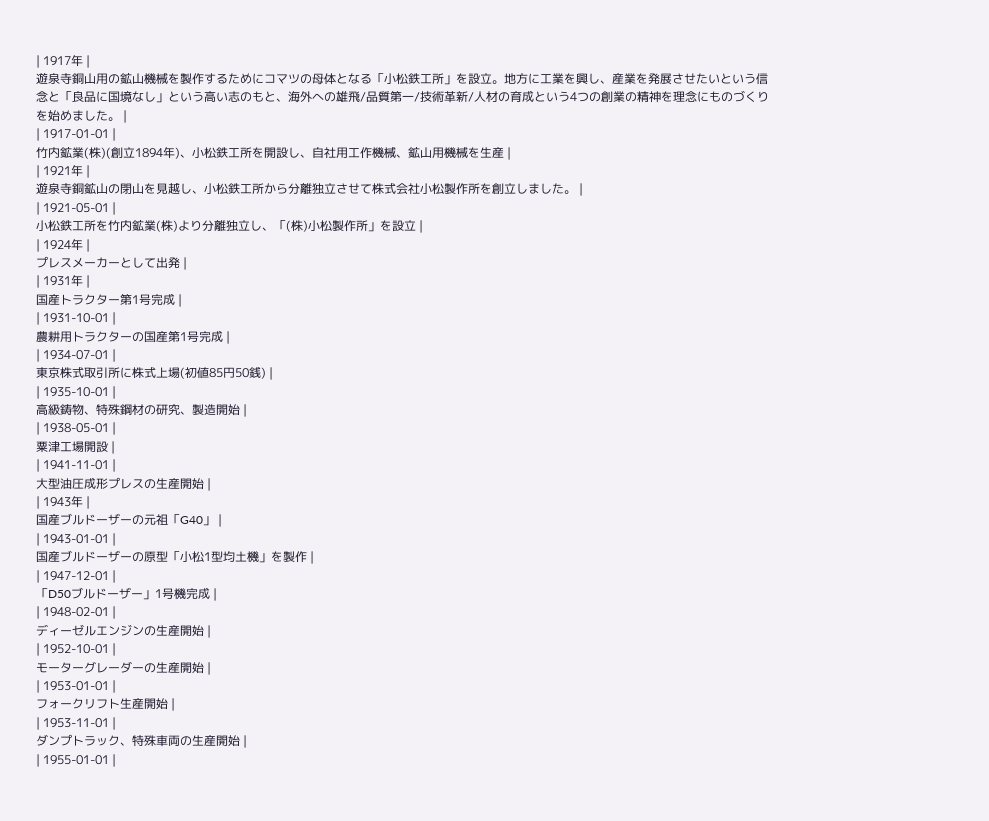| 1917年 |
遊泉寺銅山用の鉱山機械を製作するためにコマツの母体となる「小松鉄工所」を設立。地方に工業を興し、産業を発展させたいという信念と「良品に国境なし」という高い志のもと、海外への雄飛/品質第一/技術革新/人材の育成という4つの創業の精神を理念にものづくりを始めました。 |
| 1917-01-01 |
竹内鉱業(株)(創立1894年)、小松鉄工所を開設し、自社用工作機械、鉱山用機械を生産 |
| 1921年 |
遊泉寺銅鉱山の閉山を見越し、小松鉄工所から分離独立させて株式会社小松製作所を創立しました。 |
| 1921-05-01 |
小松鉄工所を竹内鉱業(株)より分離独立し、「(株)小松製作所」を設立 |
| 1924年 |
プレスメーカーとして出発 |
| 1931年 |
国産トラクター第1号完成 |
| 1931-10-01 |
農耕用トラクターの国産第1号完成 |
| 1934-07-01 |
東京株式取引所に株式上場(初値85円50銭) |
| 1935-10-01 |
高級鋳物、特殊鋼材の研究、製造開始 |
| 1938-05-01 |
粟津工場開設 |
| 1941-11-01 |
大型油圧成形プレスの生産開始 |
| 1943年 |
国産ブルドーザーの元祖「G40」 |
| 1943-01-01 |
国産ブルドーザーの原型「小松1型均土機」を製作 |
| 1947-12-01 |
「D50ブルドーザー」1号機完成 |
| 1948-02-01 |
ディーゼルエンジンの生産開始 |
| 1952-10-01 |
モーターグレーダーの生産開始 |
| 1953-01-01 |
フォークリフト生産開始 |
| 1953-11-01 |
ダンプトラック、特殊車両の生産開始 |
| 1955-01-01 |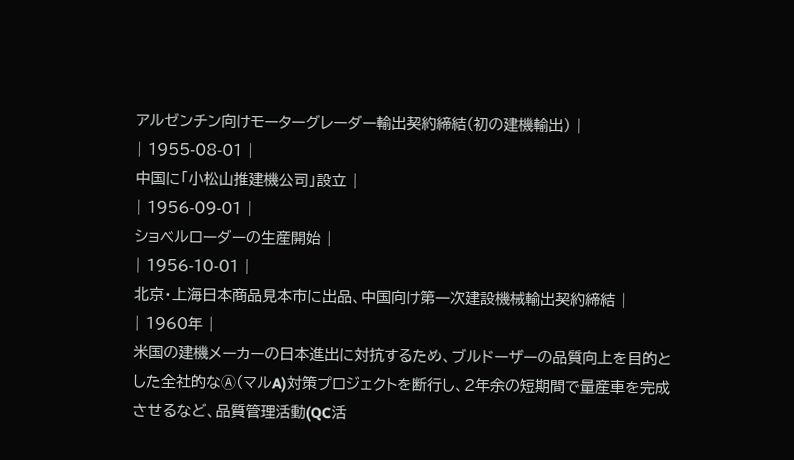アルゼンチン向けモーターグレーダー輸出契約締結(初の建機輸出) |
| 1955-08-01 |
中国に「小松山推建機公司」設立 |
| 1956-09-01 |
ショベルローダーの生産開始 |
| 1956-10-01 |
北京・上海日本商品見本市に出品、中国向け第一次建設機械輸出契約締結 |
| 1960年 |
米国の建機メーカーの日本進出に対抗するため、ブルドーザーの品質向上を目的とした全社的なⒶ(マルA)対策プロジェクトを断行し、2年余の短期間で量産車を完成させるなど、品質管理活動(QC活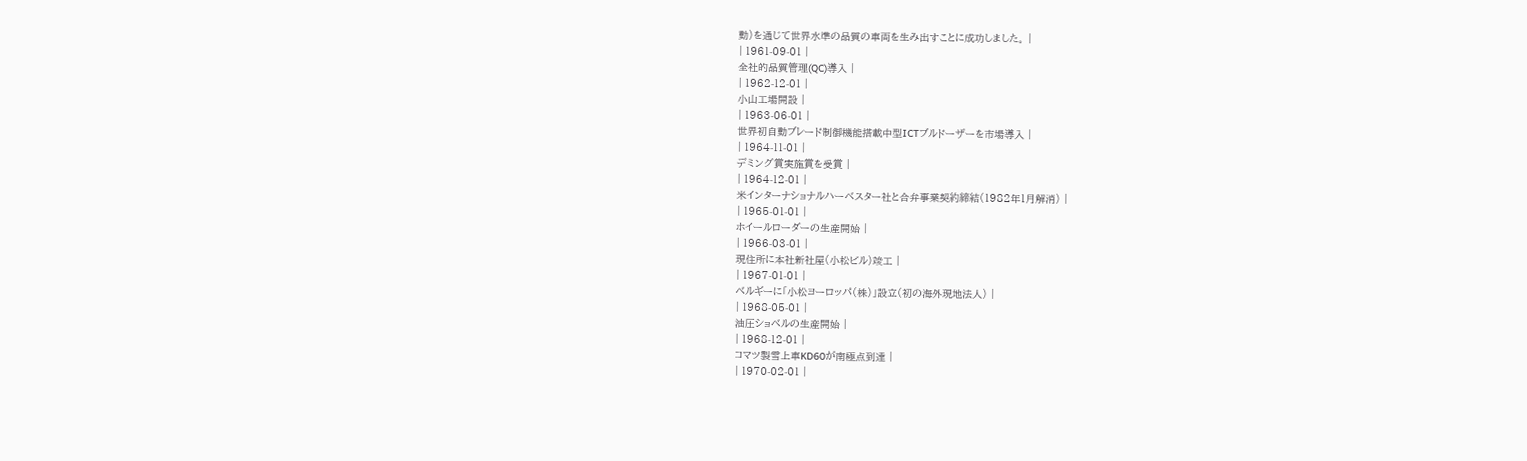動)を通じて世界水準の品質の車両を生み出すことに成功しました。 |
| 1961-09-01 |
全社的品質管理(QC)導入 |
| 1962-12-01 |
小山工場開設 |
| 1963-06-01 |
世界初自動ブレード制御機能搭載中型ICTブルドーザーを市場導入 |
| 1964-11-01 |
デミング賞実施賞を受賞 |
| 1964-12-01 |
米インターナショナルハーベスター社と合弁事業契約締結(1982年1月解消) |
| 1965-01-01 |
ホイールローダーの生産開始 |
| 1966-03-01 |
現住所に本社新社屋(小松ビル)竣工 |
| 1967-01-01 |
ベルギーに「小松ヨーロッパ(株)」設立(初の海外現地法人) |
| 1968-05-01 |
油圧ショベルの生産開始 |
| 1968-12-01 |
コマツ製雪上車KD60が南極点到達 |
| 1970-02-01 |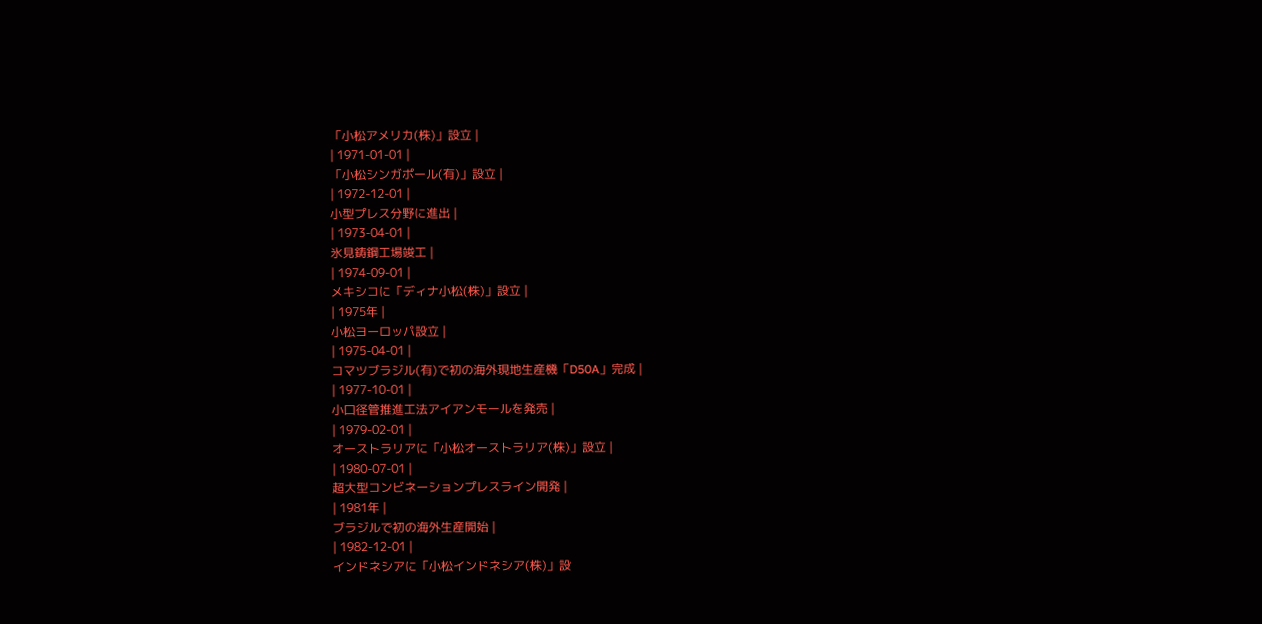「小松アメリカ(株)」設立 |
| 1971-01-01 |
「小松シンガポール(有)」設立 |
| 1972-12-01 |
小型プレス分野に進出 |
| 1973-04-01 |
氷見鋳鋼工場竣工 |
| 1974-09-01 |
メキシコに「ディナ小松(株)」設立 |
| 1975年 |
小松ヨーロッパ設立 |
| 1975-04-01 |
コマツブラジル(有)で初の海外現地生産機「D50A」完成 |
| 1977-10-01 |
小口径管推進工法アイアンモールを発売 |
| 1979-02-01 |
オーストラリアに「小松オーストラリア(株)」設立 |
| 1980-07-01 |
超大型コンビネーションプレスライン開発 |
| 1981年 |
ブラジルで初の海外生産開始 |
| 1982-12-01 |
インドネシアに「小松インドネシア(株)」設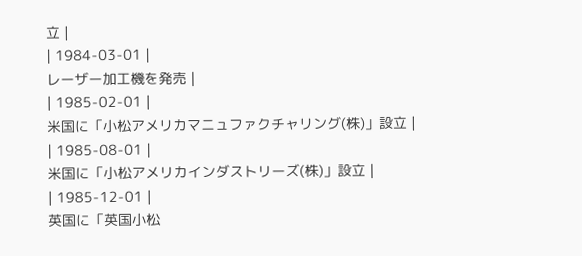立 |
| 1984-03-01 |
レーザー加工機を発売 |
| 1985-02-01 |
米国に「小松アメリカマニュファクチャリング(株)」設立 |
| 1985-08-01 |
米国に「小松アメリカインダストリーズ(株)」設立 |
| 1985-12-01 |
英国に「英国小松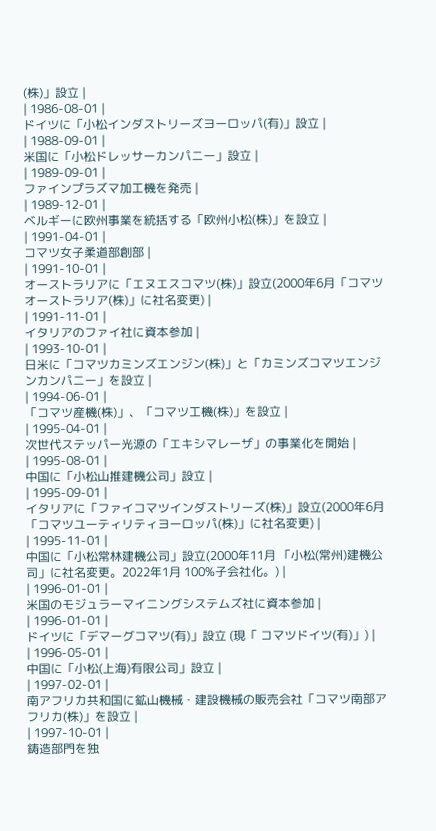(株)」設立 |
| 1986-08-01 |
ドイツに「小松インダストリーズヨーロッパ(有)」設立 |
| 1988-09-01 |
米国に「小松ドレッサーカンパニー」設立 |
| 1989-09-01 |
ファインプラズマ加工機を発売 |
| 1989-12-01 |
ベルギーに欧州事業を統括する「欧州小松(株)」を設立 |
| 1991-04-01 |
コマツ女子柔道部創部 |
| 1991-10-01 |
オーストラリアに「エヌエスコマツ(株)」設立(2000年6月「コマツオーストラリア(株)」に社名変更) |
| 1991-11-01 |
イタリアのファイ社に資本参加 |
| 1993-10-01 |
日米に「コマツカミンズエンジン(株)」と「カミンズコマツエンジンカンパニー」を設立 |
| 1994-06-01 |
「コマツ産機(株)」、「コマツ工機(株)」を設立 |
| 1995-04-01 |
次世代ステッパー光源の「エキシマレーザ」の事業化を開始 |
| 1995-08-01 |
中国に「小松山推建機公司」設立 |
| 1995-09-01 |
イタリアに「ファイコマツインダストリーズ(株)」設立(2000年6月「コマツユーティリティヨーロッパ(株)」に社名変更) |
| 1995-11-01 |
中国に「小松常林建機公司」設立(2000年11月 「小松(常州)建機公司」に社名変更。2022年1月 100%子会社化。) |
| 1996-01-01 |
米国のモジュラーマイニングシステムズ社に資本参加 |
| 1996-01-01 |
ドイツに「デマーグコマツ(有)」設立 (現「 コマツドイツ(有)」) |
| 1996-05-01 |
中国に「小松(上海)有限公司」設立 |
| 1997-02-01 |
南アフリカ共和国に鉱山機械・建設機械の販売会社「コマツ南部アフリカ(株)」を設立 |
| 1997-10-01 |
鋳造部門を独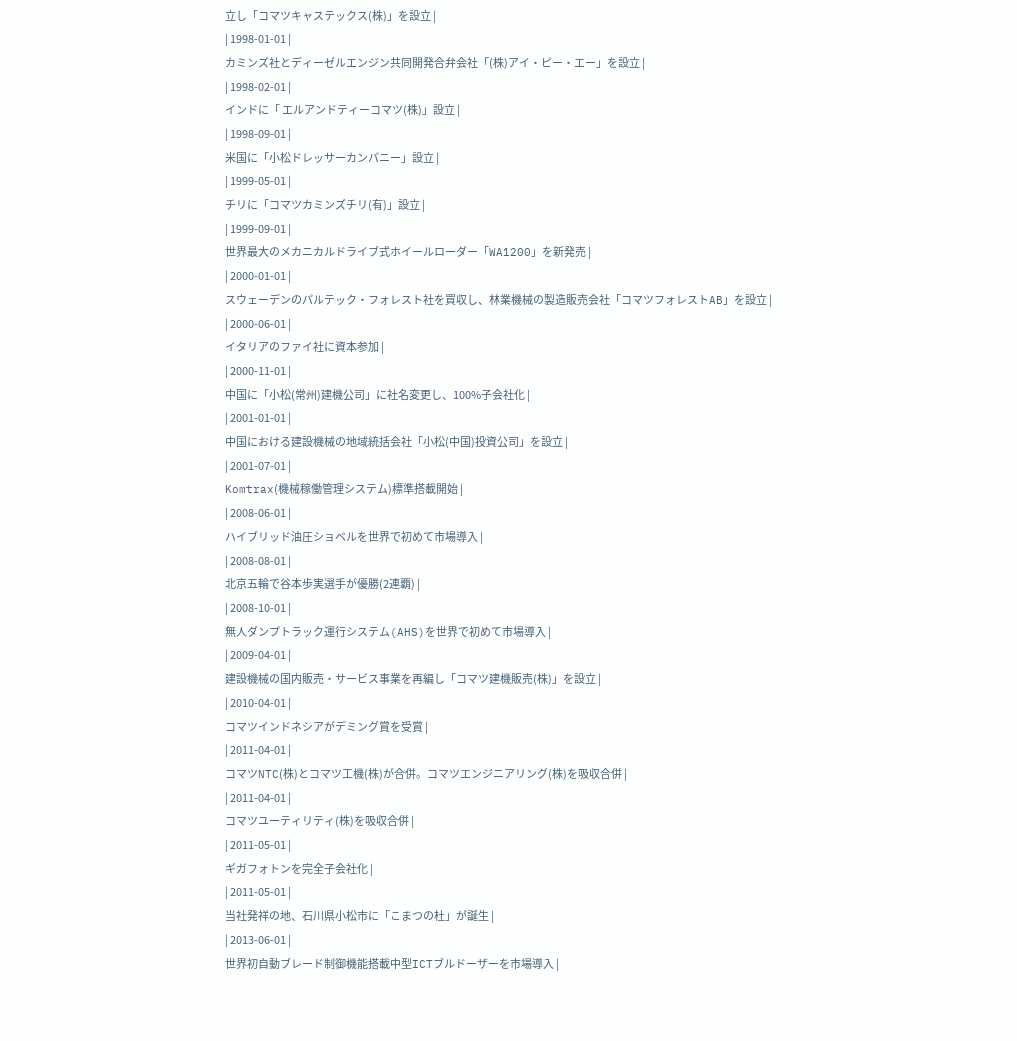立し「コマツキャステックス(株)」を設立 |
| 1998-01-01 |
カミンズ社とディーゼルエンジン共同開発合弁会社「(株)アイ・ピー・エー」を設立 |
| 1998-02-01 |
インドに「 エルアンドティーコマツ(株)」設立 |
| 1998-09-01 |
米国に「小松ドレッサーカンパニー」設立 |
| 1999-05-01 |
チリに「コマツカミンズチリ(有)」設立 |
| 1999-09-01 |
世界最大のメカニカルドライブ式ホイールローダー「WA1200」を新発売 |
| 2000-01-01 |
スウェーデンのパルテック・フォレスト社を買収し、林業機械の製造販売会社「コマツフォレストAB」を設立 |
| 2000-06-01 |
イタリアのファイ社に資本参加 |
| 2000-11-01 |
中国に「小松(常州)建機公司」に社名変更し、100%子会社化 |
| 2001-01-01 |
中国における建設機械の地域統括会社「小松(中国)投資公司」を設立 |
| 2001-07-01 |
Komtrax(機械稼働管理システム)標準搭載開始 |
| 2008-06-01 |
ハイブリッド油圧ショベルを世界で初めて市場導入 |
| 2008-08-01 |
北京五輪で谷本歩実選手が優勝(2連覇) |
| 2008-10-01 |
無人ダンプトラック運行システム(AHS)を世界で初めて市場導入 |
| 2009-04-01 |
建設機械の国内販売・サービス事業を再編し「コマツ建機販売(株)」を設立 |
| 2010-04-01 |
コマツインドネシアがデミング賞を受賞 |
| 2011-04-01 |
コマツNTC(株)とコマツ工機(株)が合併。コマツエンジニアリング(株)を吸収合併 |
| 2011-04-01 |
コマツユーティリティ(株)を吸収合併 |
| 2011-05-01 |
ギガフォトンを完全子会社化 |
| 2011-05-01 |
当社発祥の地、石川県小松市に「こまつの杜」が誕生 |
| 2013-06-01 |
世界初自動ブレード制御機能搭載中型ICTブルドーザーを市場導入 |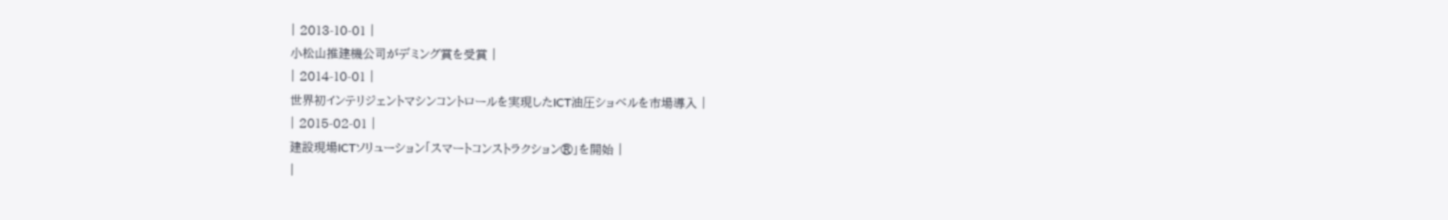| 2013-10-01 |
小松山推建機公司がデミング賞を受賞 |
| 2014-10-01 |
世界初インテリジェントマシンコントロールを実現したICT油圧ショベルを市場導入 |
| 2015-02-01 |
建設現場ICTソリューション「スマートコンストラクション®」を開始 |
|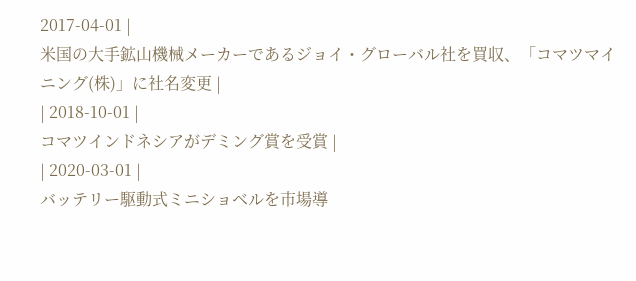2017-04-01 |
米国の大手鉱山機械メーカーであるジョイ・グローバル社を買収、「コマツマイニング(株)」に社名変更 |
| 2018-10-01 |
コマツインドネシアがデミング賞を受賞 |
| 2020-03-01 |
バッテリー駆動式ミニショベルを市場導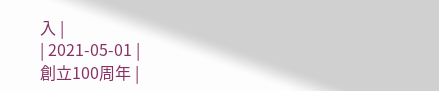入 |
| 2021-05-01 |
創立100周年 |